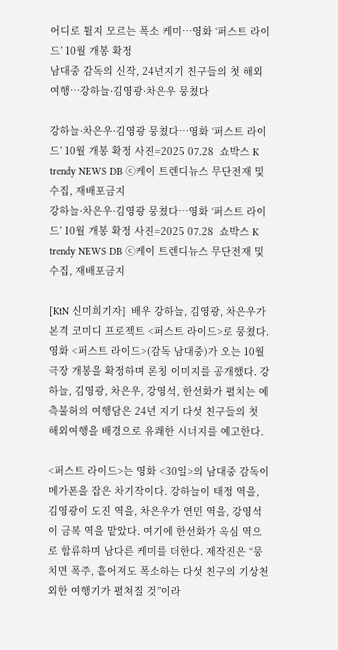어디로 튈지 모르는 폭소 케미…영화 ‘퍼스트 라이드’ 10월 개봉 확정
남대중 감독의 신작, 24년지기 친구들의 첫 해외여행…강하늘·김영광·차은우 뭉쳤다

강하늘·차은우·김영광 뭉쳤다…영화 ‘퍼스트 라이드’ 10월 개봉 확정 사진=2025 07.28  쇼박스 K trendy NEWS DB ⓒ케이 트렌디뉴스 무단전재 및 수집, 재배포금지
강하늘·차은우·김영광 뭉쳤다…영화 ‘퍼스트 라이드’ 10월 개봉 확정 사진=2025 07.28  쇼박스 K trendy NEWS DB ⓒ케이 트렌디뉴스 무단전재 및 수집, 재배포금지

[KtN 신미희기자]  배우 강하늘, 김영광, 차은우가 본격 코미디 프로젝트 <퍼스트 라이드>로 뭉쳤다. 영화 <퍼스트 라이드>(감독 남대중)가 오는 10월 극장 개봉을 확정하며 론칭 이미지를 공개했다. 강하늘, 김영광, 차은우, 강영석, 한선화가 펼치는 예측불허의 여행담은 24년 지기 다섯 친구들의 첫 해외여행을 배경으로 유쾌한 시너지를 예고한다.

<퍼스트 라이드>는 영화 <30일>의 남대중 감독이 메가폰을 잡은 차기작이다. 강하늘이 태정 역을, 김영광이 도진 역을, 차은우가 연민 역을, 강영석이 금복 역을 맡았다. 여기에 한선화가 옥심 역으로 합류하며 남다른 케미를 더한다. 제작진은 “뭉치면 폭주, 흩어져도 폭소하는 다섯 친구의 기상천외한 여행기가 펼쳐질 것”이라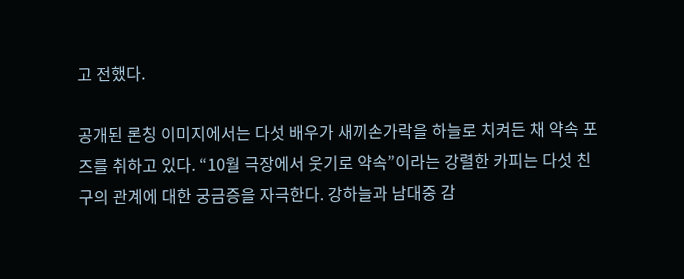고 전했다.

공개된 론칭 이미지에서는 다섯 배우가 새끼손가락을 하늘로 치켜든 채 약속 포즈를 취하고 있다. “10월 극장에서 웃기로 약속”이라는 강렬한 카피는 다섯 친구의 관계에 대한 궁금증을 자극한다. 강하늘과 남대중 감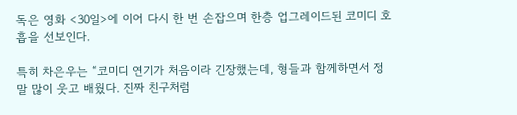독은 영화 <30일>에 이어 다시 한 번 손잡으며 한층 업그레이드된 코미디 호흡을 선보인다.

특히 차은우는 “코미디 연기가 처음이라 긴장했는데, 형들과 함께하면서 정말 많이 웃고 배웠다. 진짜 친구처럼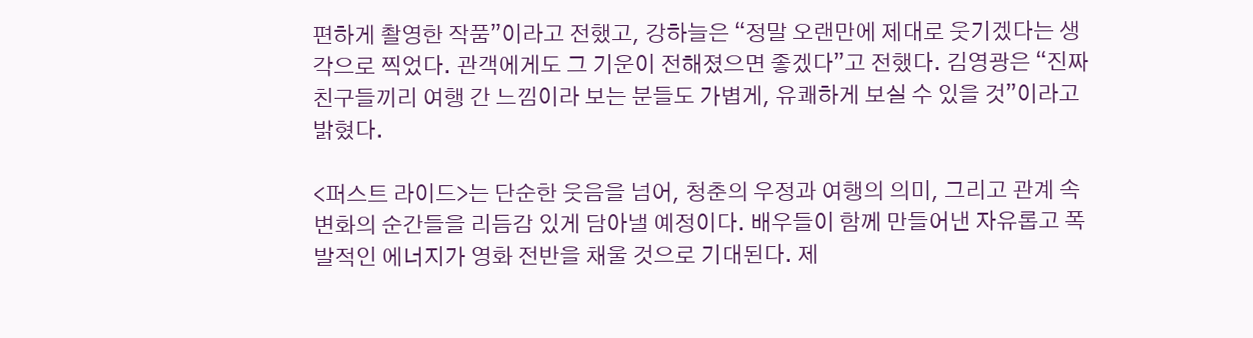편하게 촬영한 작품”이라고 전했고, 강하늘은 “정말 오랜만에 제대로 웃기겠다는 생각으로 찍었다. 관객에게도 그 기운이 전해졌으면 좋겠다”고 전했다. 김영광은 “진짜 친구들끼리 여행 간 느낌이라 보는 분들도 가볍게, 유쾌하게 보실 수 있을 것”이라고 밝혔다.

<퍼스트 라이드>는 단순한 웃음을 넘어, 청춘의 우정과 여행의 의미, 그리고 관계 속 변화의 순간들을 리듬감 있게 담아낼 예정이다. 배우들이 함께 만들어낸 자유롭고 폭발적인 에너지가 영화 전반을 채울 것으로 기대된다. 제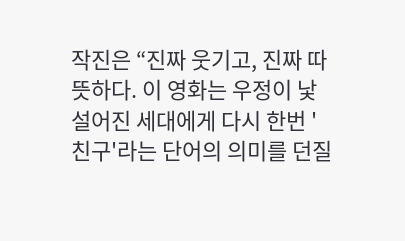작진은 “진짜 웃기고, 진짜 따뜻하다. 이 영화는 우정이 낯설어진 세대에게 다시 한번 '친구'라는 단어의 의미를 던질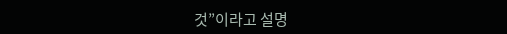것”이라고 설명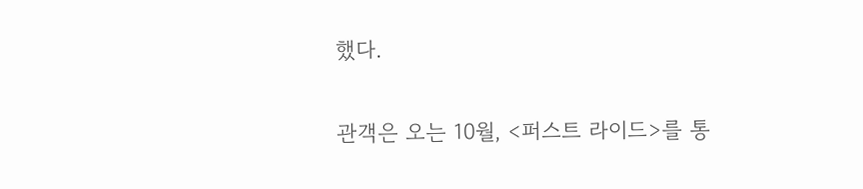했다.

관객은 오는 10월, <퍼스트 라이드>를 통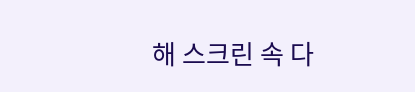해 스크린 속 다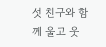섯 친구와 함께 울고 웃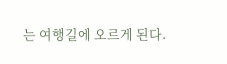는 여행길에 오르게 된다.